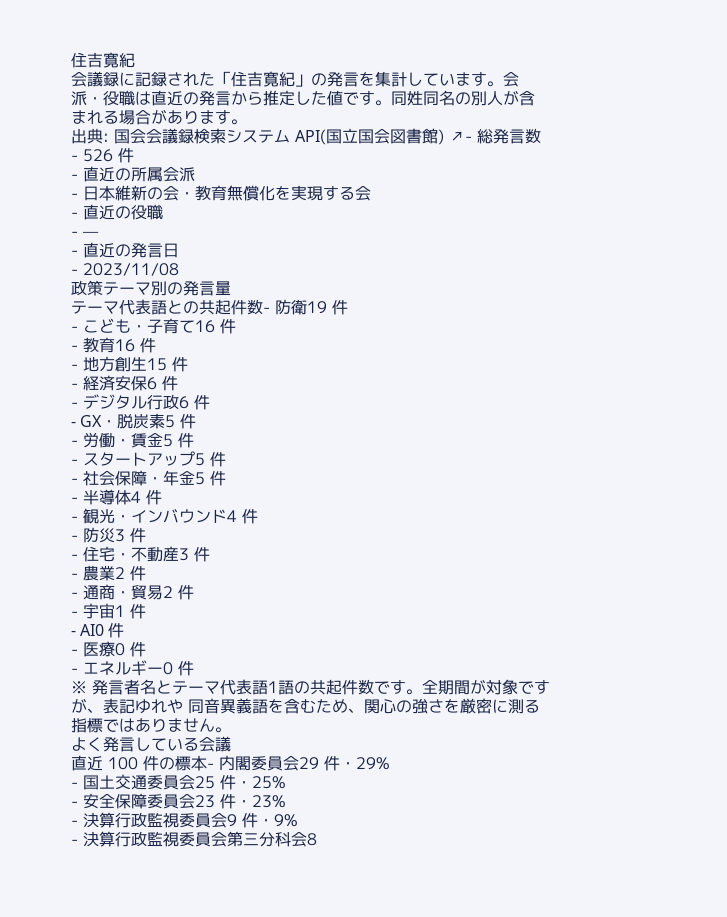住吉寛紀
会議録に記録された「住吉寛紀」の発言を集計しています。会派・役職は直近の発言から推定した値です。同姓同名の別人が含まれる場合があります。
出典: 国会会議録検索システム API(国立国会図書館) ↗- 総発言数
- 526 件
- 直近の所属会派
- 日本維新の会・教育無償化を実現する会
- 直近の役職
- —
- 直近の発言日
- 2023/11/08
政策テーマ別の発言量
テーマ代表語との共起件数- 防衛19 件
- こども・子育て16 件
- 教育16 件
- 地方創生15 件
- 経済安保6 件
- デジタル行政6 件
- GX・脱炭素5 件
- 労働・賃金5 件
- スタートアップ5 件
- 社会保障・年金5 件
- 半導体4 件
- 観光・インバウンド4 件
- 防災3 件
- 住宅・不動産3 件
- 農業2 件
- 通商・貿易2 件
- 宇宙1 件
- AI0 件
- 医療0 件
- エネルギー0 件
※ 発言者名とテーマ代表語1語の共起件数です。全期間が対象ですが、表記ゆれや 同音異義語を含むため、関心の強さを厳密に測る指標ではありません。
よく発言している会議
直近 100 件の標本- 内閣委員会29 件・29%
- 国土交通委員会25 件・25%
- 安全保障委員会23 件・23%
- 決算行政監視委員会9 件・9%
- 決算行政監視委員会第三分科会8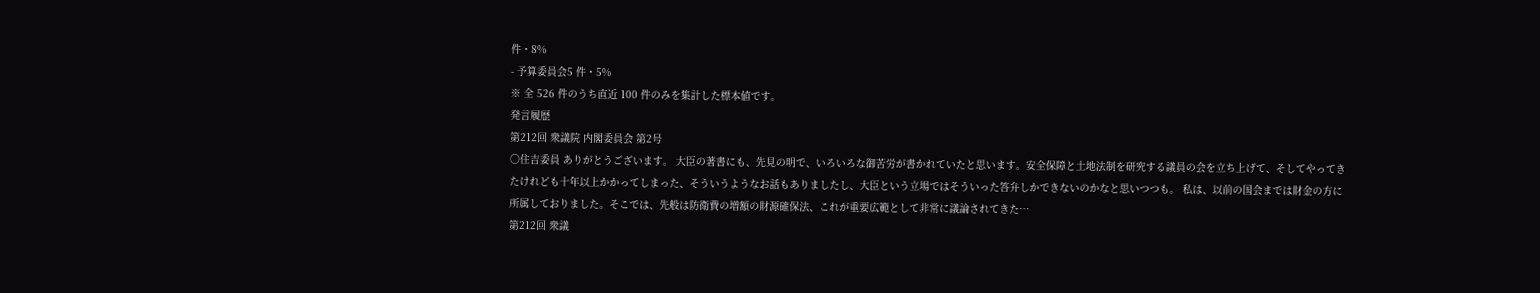件・8%
- 予算委員会5 件・5%
※ 全 526 件のうち直近 100 件のみを集計した標本値です。
発言履歴
第212回 衆議院 内閣委員会 第2号
○住吉委員 ありがとうございます。 大臣の著書にも、先見の明で、いろいろな御苦労が書かれていたと思います。安全保障と土地法制を研究する議員の会を立ち上げて、そしてやってきたけれども十年以上かかってしまった、そういうようなお話もありましたし、大臣という立場ではそういった答弁しかできないのかなと思いつつも。 私は、以前の国会までは財金の方に所属しておりました。そこでは、先般は防衛費の増額の財源確保法、これが重要広範として非常に議論されてきた…
第212回 衆議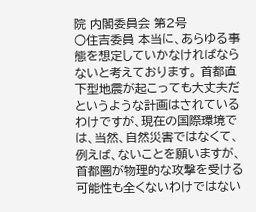院 内閣委員会 第2号
○住吉委員 本当に、あらゆる事態を想定していかなければならないと考えております。 首都直下型地震が起こっても大丈夫だというような計画はされているわけですが、現在の国際環境では、当然、自然災害ではなくて、例えば、ないことを願いますが、首都圏が物理的な攻撃を受ける可能性も全くないわけではない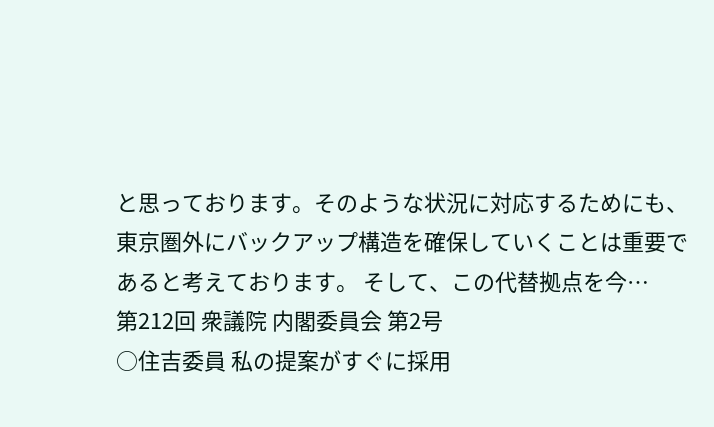と思っております。そのような状況に対応するためにも、東京圏外にバックアップ構造を確保していくことは重要であると考えております。 そして、この代替拠点を今…
第212回 衆議院 内閣委員会 第2号
○住吉委員 私の提案がすぐに採用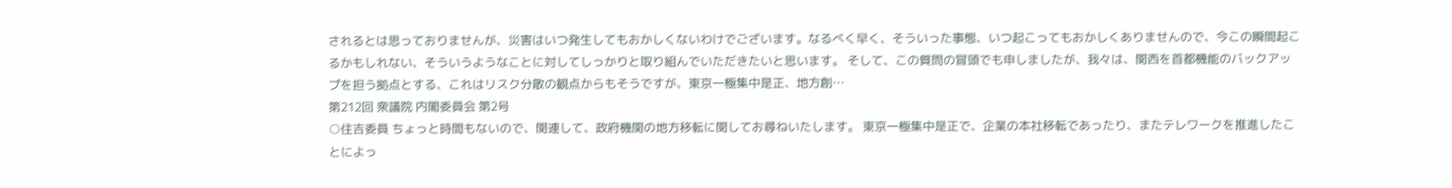されるとは思っておりませんが、災害はいつ発生してもおかしくないわけでございます。なるべく早く、そういった事態、いつ起こってもおかしくありませんので、今この瞬間起こるかもしれない、そういうようなことに対してしっかりと取り組んでいただきたいと思います。 そして、この質問の冒頭でも申しましたが、我々は、関西を首都機能のバックアップを担う拠点とする、これはリスク分散の観点からもそうですが、東京一極集中是正、地方創…
第212回 衆議院 内閣委員会 第2号
○住吉委員 ちょっと時間もないので、関連して、政府機関の地方移転に関してお尋ねいたします。 東京一極集中是正で、企業の本社移転であったり、またテレワークを推進したことによっ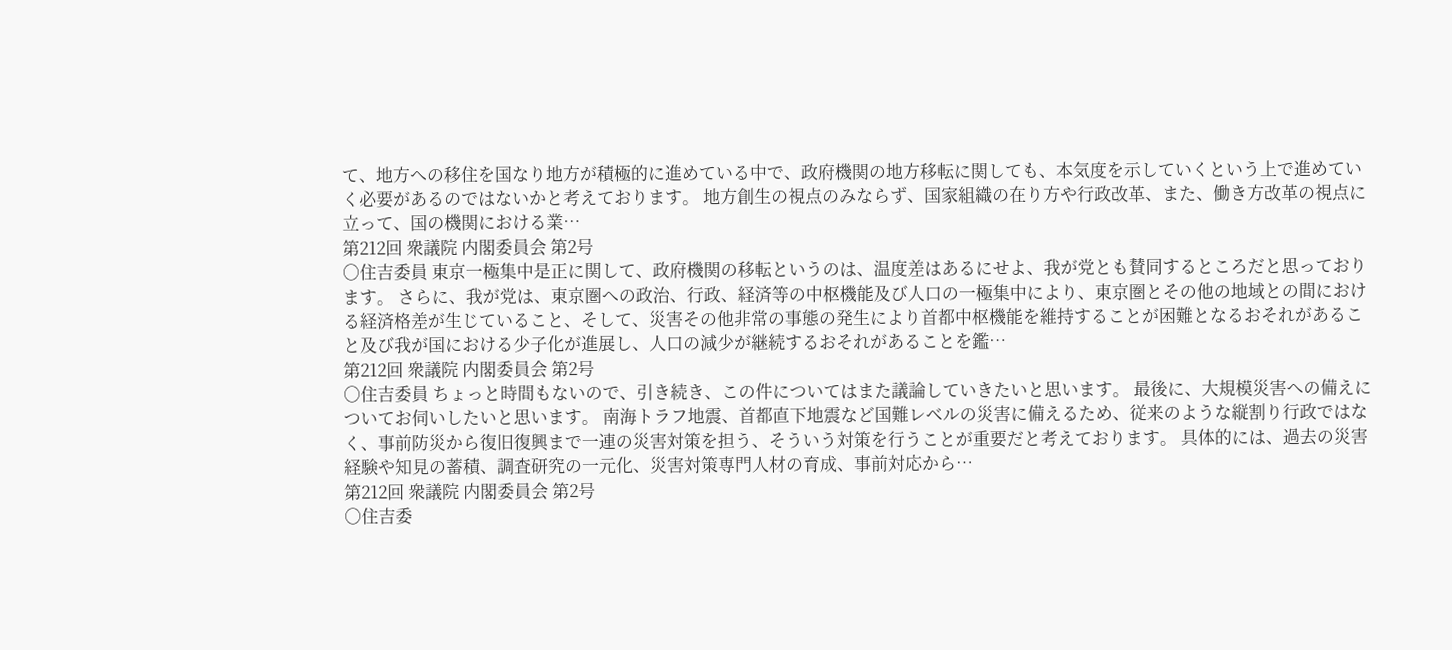て、地方への移住を国なり地方が積極的に進めている中で、政府機関の地方移転に関しても、本気度を示していくという上で進めていく必要があるのではないかと考えております。 地方創生の視点のみならず、国家組織の在り方や行政改革、また、働き方改革の視点に立って、国の機関における業…
第212回 衆議院 内閣委員会 第2号
○住吉委員 東京一極集中是正に関して、政府機関の移転というのは、温度差はあるにせよ、我が党とも賛同するところだと思っております。 さらに、我が党は、東京圏への政治、行政、経済等の中枢機能及び人口の一極集中により、東京圏とその他の地域との間における経済格差が生じていること、そして、災害その他非常の事態の発生により首都中枢機能を維持することが困難となるおそれがあること及び我が国における少子化が進展し、人口の減少が継続するおそれがあることを鑑…
第212回 衆議院 内閣委員会 第2号
○住吉委員 ちょっと時間もないので、引き続き、この件についてはまた議論していきたいと思います。 最後に、大規模災害への備えについてお伺いしたいと思います。 南海トラフ地震、首都直下地震など国難レベルの災害に備えるため、従来のような縦割り行政ではなく、事前防災から復旧復興まで一連の災害対策を担う、そういう対策を行うことが重要だと考えております。 具体的には、過去の災害経験や知見の蓄積、調査研究の一元化、災害対策専門人材の育成、事前対応から…
第212回 衆議院 内閣委員会 第2号
○住吉委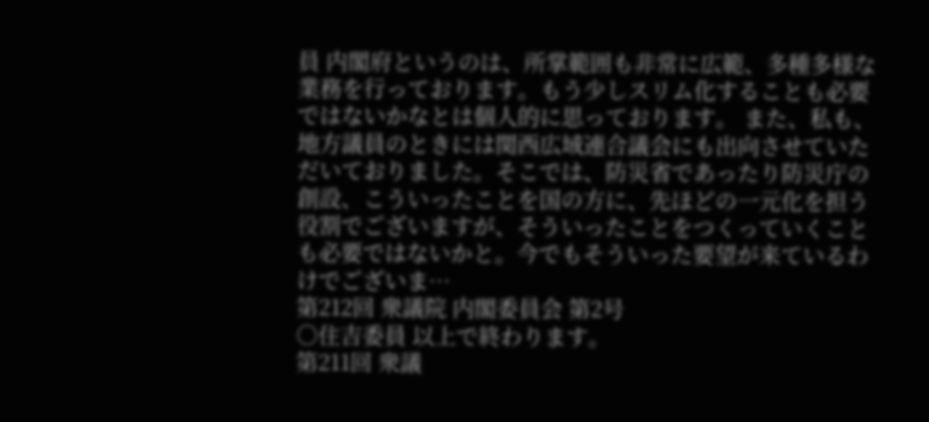員 内閣府というのは、所掌範囲も非常に広範、多種多様な業務を行っております。もう少しスリム化することも必要ではないかなとは個人的に思っております。 また、私も、地方議員のときには関西広域連合議会にも出向させていただいておりました。そこでは、防災省であったり防災庁の創設、こういったことを国の方に、先ほどの一元化を担う役割でございますが、そういったことをつくっていくことも必要ではないかと。今でもそういった要望が来ているわけでございま…
第212回 衆議院 内閣委員会 第2号
○住吉委員 以上で終わります。
第211回 衆議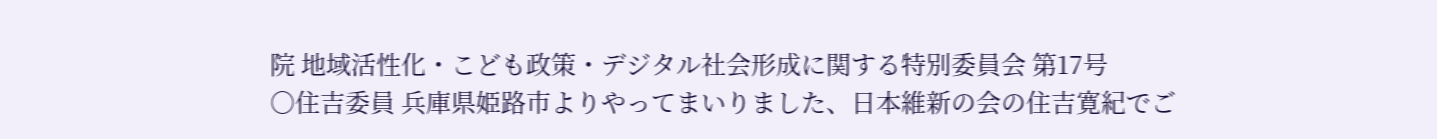院 地域活性化・こども政策・デジタル社会形成に関する特別委員会 第17号
○住吉委員 兵庫県姫路市よりやってまいりました、日本維新の会の住吉寛紀でご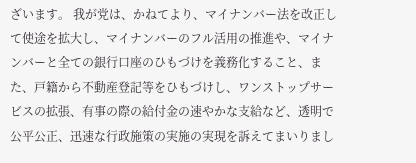ざいます。 我が党は、かねてより、マイナンバー法を改正して使途を拡大し、マイナンバーのフル活用の推進や、マイナンバーと全ての銀行口座のひもづけを義務化すること、また、戸籍から不動産登記等をひもづけし、ワンストップサービスの拡張、有事の際の給付金の速やかな支給など、透明で公平公正、迅速な行政施策の実施の実現を訴えてまいりまし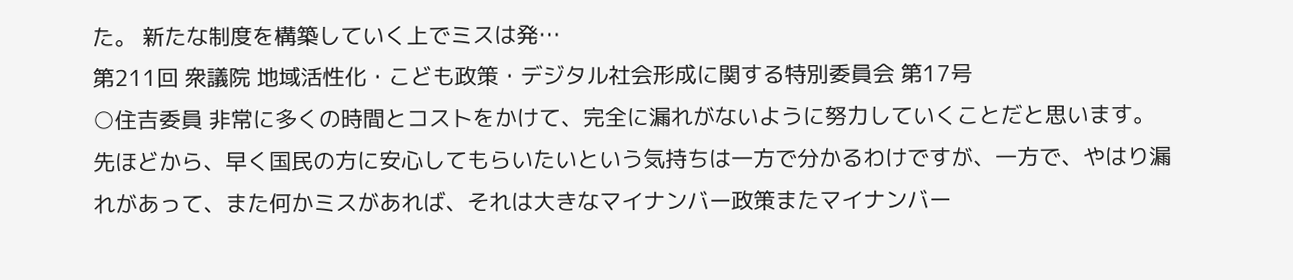た。 新たな制度を構築していく上でミスは発…
第211回 衆議院 地域活性化・こども政策・デジタル社会形成に関する特別委員会 第17号
○住吉委員 非常に多くの時間とコストをかけて、完全に漏れがないように努力していくことだと思います。 先ほどから、早く国民の方に安心してもらいたいという気持ちは一方で分かるわけですが、一方で、やはり漏れがあって、また何かミスがあれば、それは大きなマイナンバー政策またマイナンバー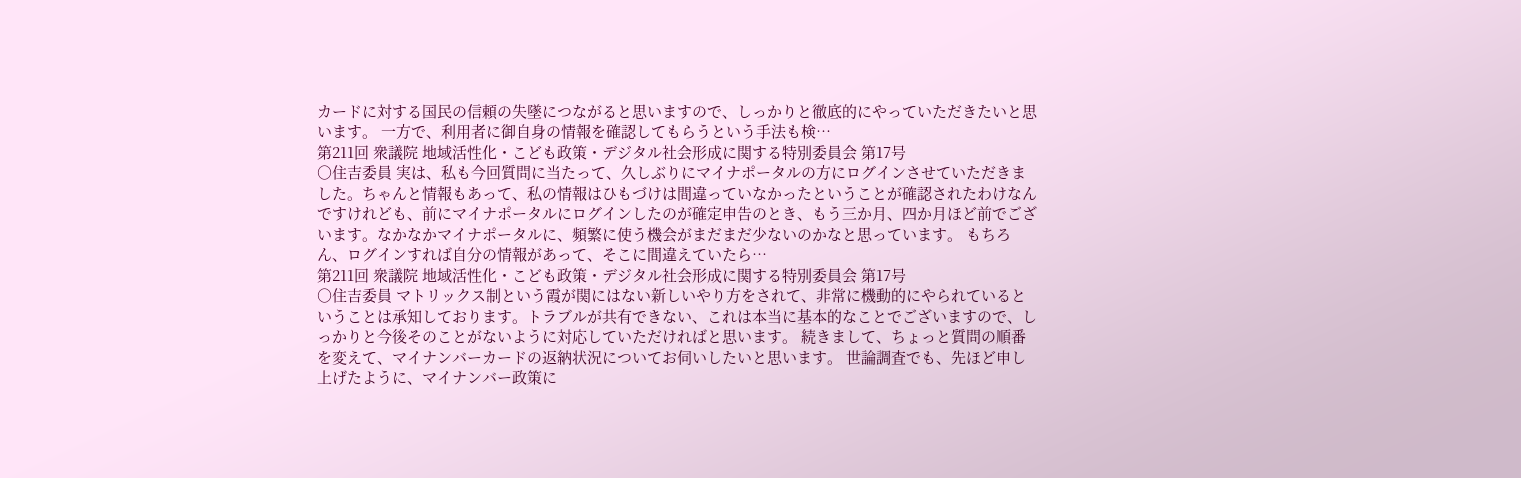カードに対する国民の信頼の失墜につながると思いますので、しっかりと徹底的にやっていただきたいと思います。 一方で、利用者に御自身の情報を確認してもらうという手法も検…
第211回 衆議院 地域活性化・こども政策・デジタル社会形成に関する特別委員会 第17号
○住吉委員 実は、私も今回質問に当たって、久しぶりにマイナポータルの方にログインさせていただきました。ちゃんと情報もあって、私の情報はひもづけは間違っていなかったということが確認されたわけなんですけれども、前にマイナポータルにログインしたのが確定申告のとき、もう三か月、四か月ほど前でございます。なかなかマイナポータルに、頻繁に使う機会がまだまだ少ないのかなと思っています。 もちろん、ログインすれば自分の情報があって、そこに間違えていたら…
第211回 衆議院 地域活性化・こども政策・デジタル社会形成に関する特別委員会 第17号
○住吉委員 マトリックス制という霞が関にはない新しいやり方をされて、非常に機動的にやられているということは承知しております。トラブルが共有できない、これは本当に基本的なことでございますので、しっかりと今後そのことがないように対応していただければと思います。 続きまして、ちょっと質問の順番を変えて、マイナンバーカードの返納状況についてお伺いしたいと思います。 世論調査でも、先ほど申し上げたように、マイナンバー政策に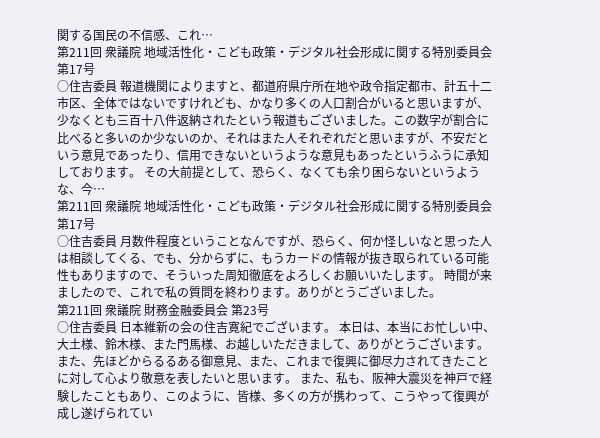関する国民の不信感、これ…
第211回 衆議院 地域活性化・こども政策・デジタル社会形成に関する特別委員会 第17号
○住吉委員 報道機関によりますと、都道府県庁所在地や政令指定都市、計五十二市区、全体ではないですけれども、かなり多くの人口割合がいると思いますが、少なくとも三百十八件返納されたという報道もございました。この数字が割合に比べると多いのか少ないのか、それはまた人それぞれだと思いますが、不安だという意見であったり、信用できないというような意見もあったというふうに承知しております。 その大前提として、恐らく、なくても余り困らないというような、今…
第211回 衆議院 地域活性化・こども政策・デジタル社会形成に関する特別委員会 第17号
○住吉委員 月数件程度ということなんですが、恐らく、何か怪しいなと思った人は相談してくる、でも、分からずに、もうカードの情報が抜き取られている可能性もありますので、そういった周知徹底をよろしくお願いいたします。 時間が来ましたので、これで私の質問を終わります。ありがとうございました。
第211回 衆議院 財務金融委員会 第23号
○住吉委員 日本維新の会の住吉寛紀でございます。 本日は、本当にお忙しい中、大土様、鈴木様、また門馬様、お越しいただきまして、ありがとうございます。また、先ほどからるるある御意見、また、これまで復興に御尽力されてきたことに対して心より敬意を表したいと思います。 また、私も、阪神大震災を神戸で経験したこともあり、このように、皆様、多くの方が携わって、こうやって復興が成し遂げられてい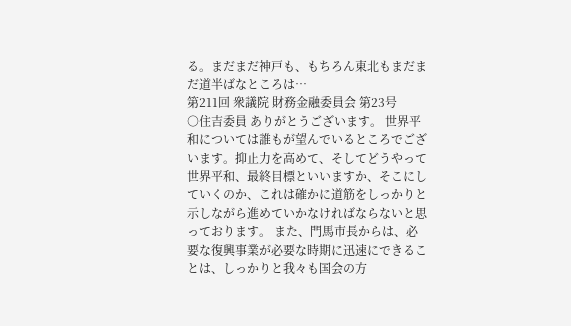る。まだまだ神戸も、もちろん東北もまだまだ道半ばなところは…
第211回 衆議院 財務金融委員会 第23号
○住吉委員 ありがとうございます。 世界平和については誰もが望んでいるところでございます。抑止力を高めて、そしてどうやって世界平和、最終目標といいますか、そこにしていくのか、これは確かに道筋をしっかりと示しながら進めていかなければならないと思っております。 また、門馬市長からは、必要な復興事業が必要な時期に迅速にできることは、しっかりと我々も国会の方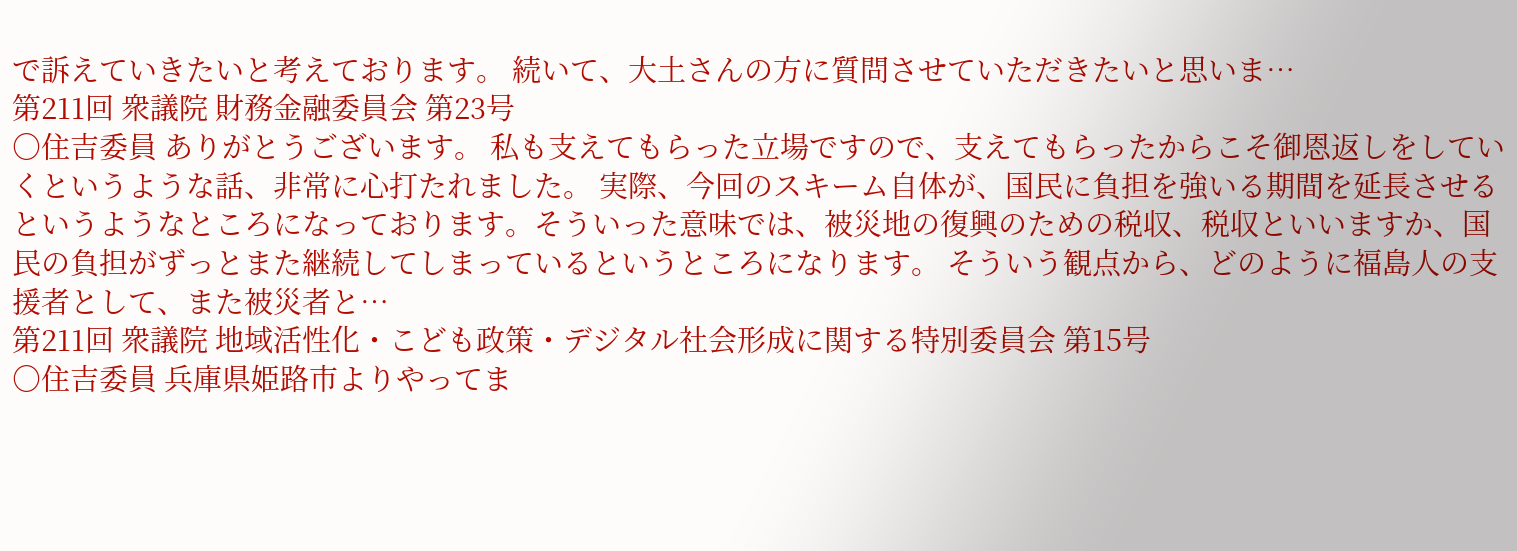で訴えていきたいと考えております。 続いて、大土さんの方に質問させていただきたいと思いま…
第211回 衆議院 財務金融委員会 第23号
○住吉委員 ありがとうございます。 私も支えてもらった立場ですので、支えてもらったからこそ御恩返しをしていくというような話、非常に心打たれました。 実際、今回のスキーム自体が、国民に負担を強いる期間を延長させるというようなところになっております。そういった意味では、被災地の復興のための税収、税収といいますか、国民の負担がずっとまた継続してしまっているというところになります。 そういう観点から、どのように福島人の支援者として、また被災者と…
第211回 衆議院 地域活性化・こども政策・デジタル社会形成に関する特別委員会 第15号
○住吉委員 兵庫県姫路市よりやってま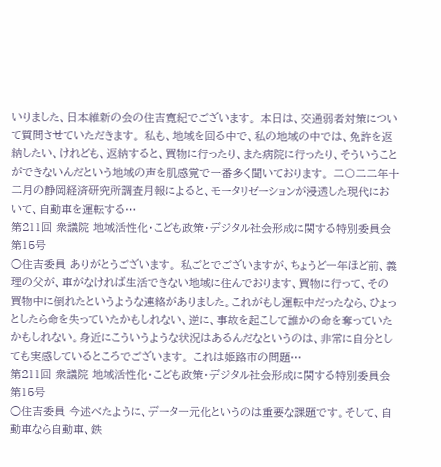いりました、日本維新の会の住吉寛紀でございます。 本日は、交通弱者対策について質問させていただきます。 私も、地域を回る中で、私の地域の中では、免許を返納したい、けれども、返納すると、買物に行ったり、また病院に行ったり、そういうことができないんだという地域の声を肌感覚で一番多く聞いております。 二〇二二年十二月の静岡経済研究所調査月報によると、モータリゼーションが浸透した現代において、自動車を運転する…
第211回 衆議院 地域活性化・こども政策・デジタル社会形成に関する特別委員会 第15号
○住吉委員 ありがとうございます。 私ごとでございますが、ちょうど一年ほど前、義理の父が、車がなければ生活できない地域に住んでおります、買物に行って、その買物中に倒れたというような連絡がありました。これがもし運転中だったなら、ひょっとしたら命を失っていたかもしれない、逆に、事故を起こして誰かの命を奪っていたかもしれない。身近にこういうような状況はあるんだなというのは、非常に自分としても実感しているところでございます。 これは姫路市の問題…
第211回 衆議院 地域活性化・こども政策・デジタル社会形成に関する特別委員会 第15号
○住吉委員 今述べたように、データ一元化というのは重要な課題です。そして、自動車なら自動車、鉄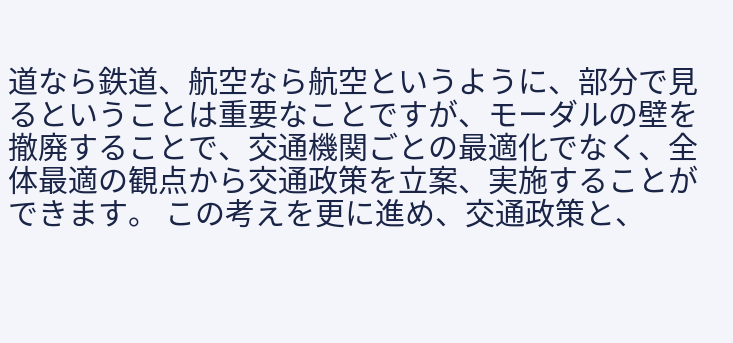道なら鉄道、航空なら航空というように、部分で見るということは重要なことですが、モーダルの壁を撤廃することで、交通機関ごとの最適化でなく、全体最適の観点から交通政策を立案、実施することができます。 この考えを更に進め、交通政策と、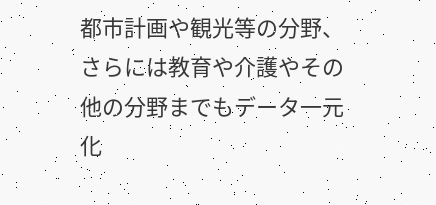都市計画や観光等の分野、さらには教育や介護やその他の分野までもデータ一元化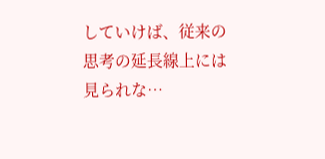していけば、従来の思考の延長線上には見られな…